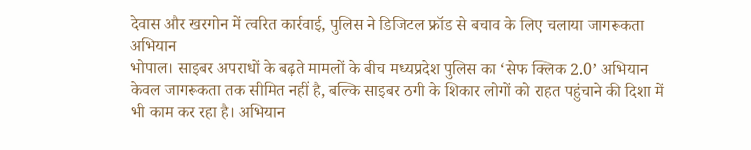देवास और खरगोन में त्वरित कार्रवाई, पुलिस ने डिजिटल फ्रॉड से बचाव के लिए चलाया जागरूकता अभियान
भोपाल। साइबर अपराधों के बढ़ते मामलों के बीच मध्यप्रदेश पुलिस का ‘सेफ क्लिक 2.0’ अभियान केवल जागरूकता तक सीमित नहीं है, बल्कि साइबर ठगी के शिकार लोगों को राहत पहुंचाने की दिशा में भी काम कर रहा है। अभियान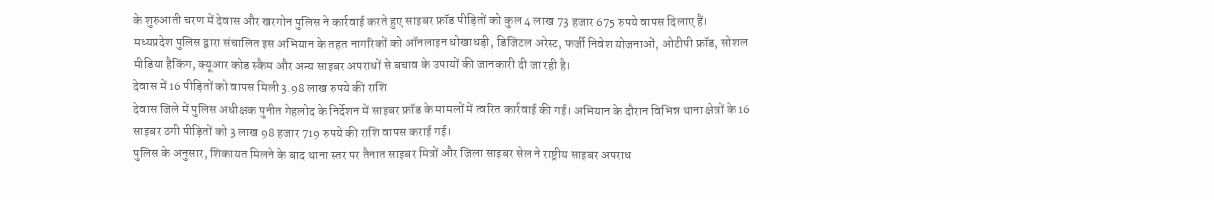के शुरुआती चरण में देवास और खरगोन पुलिस ने कार्रवाई करते हुए साइबर फ्रॉड पीड़ितों को कुल 4 लाख 73 हजार 675 रुपये वापस दिलाए हैं।
मध्यप्रदेश पुलिस द्वारा संचालित इस अभियान के तहत नागरिकों को ऑनलाइन धोखाधड़ी, डिजिटल अरेस्ट, फर्जी निवेश योजनाओं, ओटीपी फ्रॉड, सोशल मीडिया हैकिंग, क्यूआर कोड स्कैम और अन्य साइबर अपराधों से बचाव के उपायों की जानकारी दी जा रही है।
देवास में 16 पीड़ितों को वापस मिली 3.98 लाख रुपये की राशि
देवास जिले में पुलिस अधीक्षक पुनीत गेहलोद के निर्देशन में साइबर फ्रॉड के मामलों में त्वरित कार्रवाई की गई। अभियान के दौरान विभिन्न थाना क्षेत्रों के 16 साइबर ठगी पीड़ितों को 3 लाख 98 हजार 719 रुपये की राशि वापस कराई गई।
पुलिस के अनुसार, शिकायत मिलने के बाद थाना स्तर पर तैनात साइबर मित्रों और जिला साइबर सेल ने राष्ट्रीय साइबर अपराध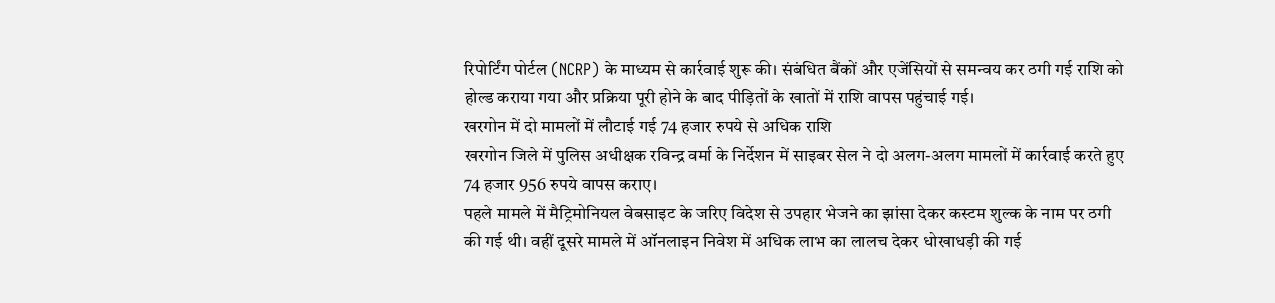रिपोर्टिंग पोर्टल (NCRP) के माध्यम से कार्रवाई शुरू की। संबंधित बैंकों और एजेंसियों से समन्वय कर ठगी गई राशि को होल्ड कराया गया और प्रक्रिया पूरी होने के बाद पीड़ितों के खातों में राशि वापस पहुंचाई गई।
खरगोन में दो मामलों में लौटाई गई 74 हजार रुपये से अधिक राशि
खरगोन जिले में पुलिस अधीक्षक रविन्द्र वर्मा के निर्देशन में साइबर सेल ने दो अलग-अलग मामलों में कार्रवाई करते हुए 74 हजार 956 रुपये वापस कराए।
पहले मामले में मैट्रिमोनियल वेबसाइट के जरिए विदेश से उपहार भेजने का झांसा देकर कस्टम शुल्क के नाम पर ठगी की गई थी। वहीं दूसरे मामले में ऑनलाइन निवेश में अधिक लाभ का लालच देकर धोखाधड़ी की गई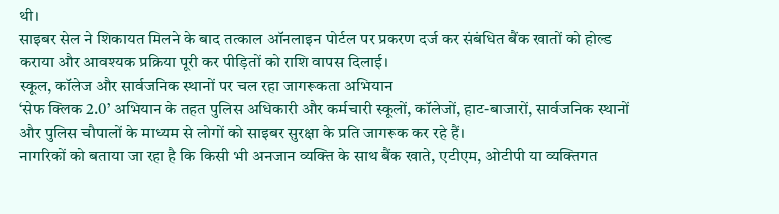थी।
साइबर सेल ने शिकायत मिलने के बाद तत्काल ऑनलाइन पोर्टल पर प्रकरण दर्ज कर संबंधित बैंक खातों को होल्ड कराया और आवश्यक प्रक्रिया पूरी कर पीड़ितों को राशि वापस दिलाई।
स्कूल, कॉलेज और सार्वजनिक स्थानों पर चल रहा जागरूकता अभियान
‘सेफ क्लिक 2.0’ अभियान के तहत पुलिस अधिकारी और कर्मचारी स्कूलों, कॉलेजों, हाट-बाजारों, सार्वजनिक स्थानों और पुलिस चौपालों के माध्यम से लोगों को साइबर सुरक्षा के प्रति जागरूक कर रहे हैं।
नागरिकों को बताया जा रहा है कि किसी भी अनजान व्यक्ति के साथ बैंक खाते, एटीएम, ओटीपी या व्यक्तिगत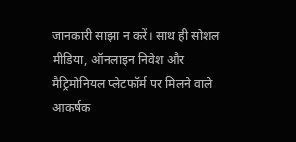जानकारी साझा न करें। साथ ही सोशल मीडिया, ऑनलाइन निवेश और मैट्रिमोनियल प्लेटफॉर्म पर मिलने वाले आकर्षक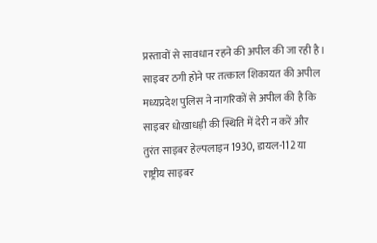प्रस्तावों से सावधान रहने की अपील की जा रही है।
साइबर ठगी होने पर तत्काल शिकायत की अपील
मध्यप्रदेश पुलिस ने नागरिकों से अपील की है कि साइबर धोखाधड़ी की स्थिति में देरी न करें और तुरंत साइबर हेल्पलाइन 1930, डायल-112 या राष्ट्रीय साइबर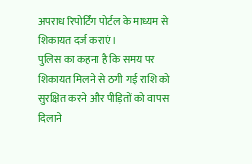अपराध रिपोर्टिंग पोर्टल के माध्यम से शिकायत दर्ज कराएं।
पुलिस का कहना है कि समय पर शिकायत मिलने से ठगी गई राशि को सुरक्षित करने और पीड़ितों को वापस दिलाने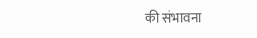की संभावना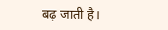बढ़ जाती है।